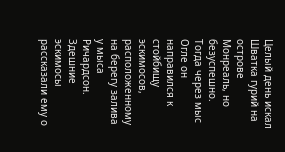Целый день искал Шватка гурий на острове Монреаль, но безуспешно. Тогда через мыс Огле он направился к стойбищу эскимосов, расположенному на берегу залива у мыса Ричардсон. Здешние эскимосы рассказали ему о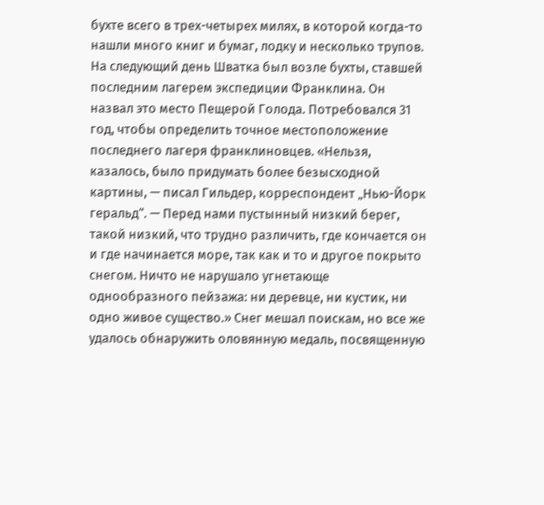бухте всего в трех-четырех милях, в которой когда-то нашли много книг и бумаг, лодку и несколько трупов. На следующий день Шватка был возле бухты, ставшей последним лагерем экспедиции Франклина. Он назвал это место Пещерой Голода. Потребовался 31 год, чтобы определить точное местоположение последнего лагеря франклиновцев. «Нельзя, казалось, было придумать более безысходной картины, — писал Гильдер, корреспондент „Нью-Йорк геральд“. — Перед нами пустынный низкий берег, такой низкий, что трудно различить, где кончается он и где начинается море, так как и то и другое покрыто снегом. Ничто не нарушало угнетающе однообразного пейзажа: ни деревце, ни кустик, ни одно живое существо.» Снег мешал поискам, но все же удалось обнаружить оловянную медаль, посвященную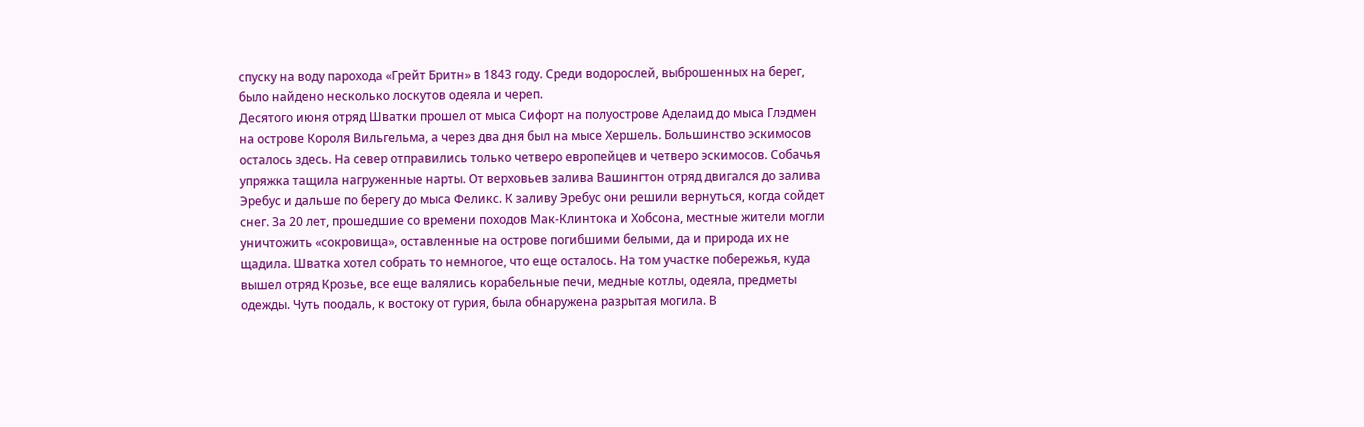спуску на воду парохода «Грейт Бритн» в 1843 году. Среди водорослей, выброшенных на берег, было найдено несколько лоскутов одеяла и череп.
Десятого июня отряд Шватки прошел от мыса Сифорт на полуострове Аделаид до мыса Глэдмен на острове Короля Вильгельма, а через два дня был на мысе Хершель. Большинство эскимосов осталось здесь. На север отправились только четверо европейцев и четверо эскимосов. Собачья упряжка тащила нагруженные нарты. От верховьев залива Вашингтон отряд двигался до залива Эребус и дальше по берегу до мыса Феликс. К заливу Эребус они решили вернуться, когда сойдет снег. За 20 лет, прошедшие со времени походов Мак-Клинтока и Хобсона, местные жители могли уничтожить «сокровища», оставленные на острове погибшими белыми, да и природа их не щадила. Шватка хотел собрать то немногое, что еще осталось. На том участке побережья, куда вышел отряд Крозье, все еще валялись корабельные печи, медные котлы, одеяла, предметы одежды. Чуть поодаль, к востоку от гурия, была обнаружена разрытая могила. В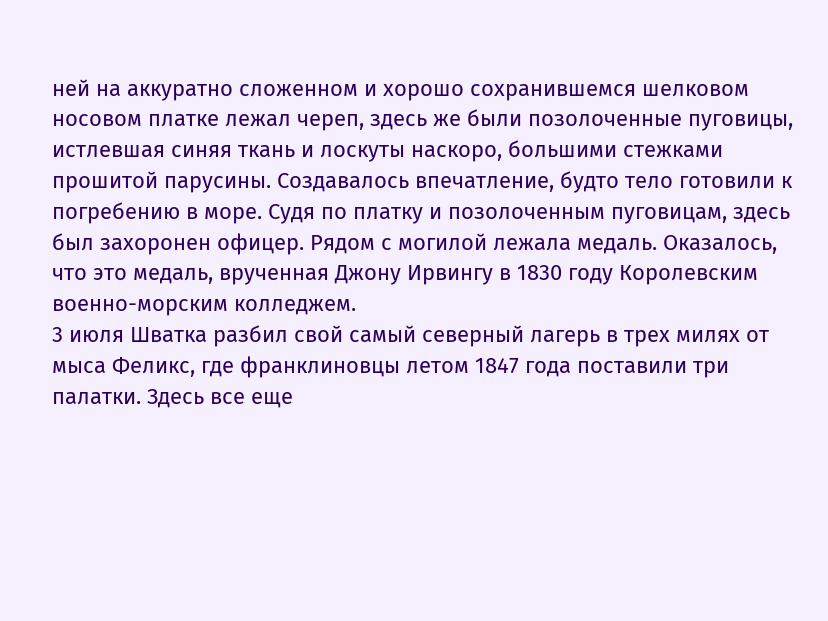ней на аккуратно сложенном и хорошо сохранившемся шелковом носовом платке лежал череп, здесь же были позолоченные пуговицы, истлевшая синяя ткань и лоскуты наскоро, большими стежками прошитой парусины. Создавалось впечатление, будто тело готовили к погребению в море. Судя по платку и позолоченным пуговицам, здесь был захоронен офицер. Рядом с могилой лежала медаль. Оказалось, что это медаль, врученная Джону Ирвингу в 1830 году Королевским военно-морским колледжем.
3 июля Шватка разбил свой самый северный лагерь в трех милях от мыса Феликс, где франклиновцы летом 1847 года поставили три палатки. Здесь все еще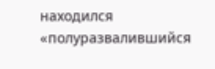находился «полуразвалившийся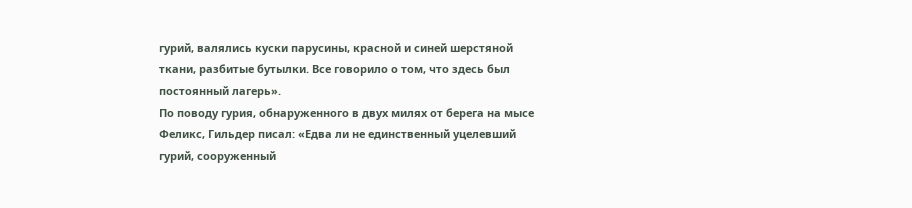гурий, валялись куски парусины, красной и синей шерстяной ткани, разбитые бутылки. Все говорило о том, что здесь был постоянный лагерь».
По поводу гурия, обнаруженного в двух милях от берега на мысе Феликс, Гильдер писал: «Едва ли не единственный уцелевший гурий, сооруженный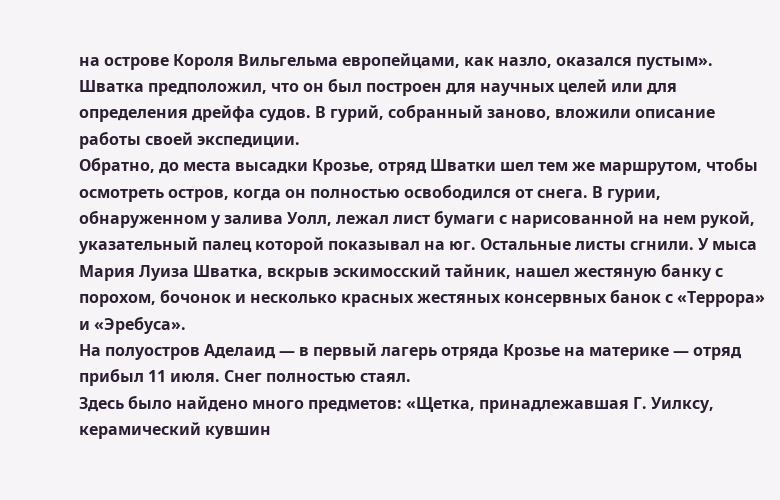на острове Короля Вильгельма европейцами, как назло, оказался пустым». Шватка предположил, что он был построен для научных целей или для определения дрейфа судов. В гурий, собранный заново, вложили описание работы своей экспедиции.
Обратно, до места высадки Крозье, отряд Шватки шел тем же маршрутом, чтобы осмотреть остров, когда он полностью освободился от снега. В гурии, обнаруженном у залива Уолл, лежал лист бумаги с нарисованной на нем рукой, указательный палец которой показывал на юг. Остальные листы сгнили. У мыса Мария Луиза Шватка, вскрыв эскимосский тайник, нашел жестяную банку с порохом, бочонок и несколько красных жестяных консервных банок с «Террора» и «Эребуса».
На полуостров Аделаид — в первый лагерь отряда Крозье на материке — отряд прибыл 11 июля. Снег полностью стаял.
Здесь было найдено много предметов: «Щетка, принадлежавшая Г. Уилксу, керамический кувшин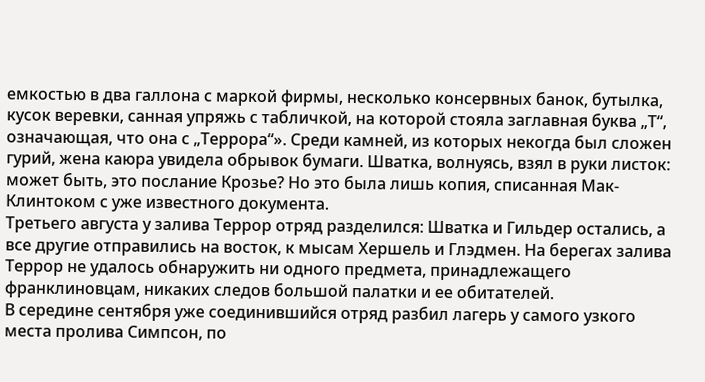емкостью в два галлона с маркой фирмы, несколько консервных банок, бутылка, кусок веревки, санная упряжь с табличкой, на которой стояла заглавная буква „Т“, означающая, что она с „Террора“». Среди камней, из которых некогда был сложен гурий, жена каюра увидела обрывок бумаги. Шватка, волнуясь, взял в руки листок: может быть, это послание Крозье? Но это была лишь копия, списанная Мак-Клинтоком с уже известного документа.
Третьего августа у залива Террор отряд разделился: Шватка и Гильдер остались, а все другие отправились на восток, к мысам Хершель и Глэдмен. На берегах залива Террор не удалось обнаружить ни одного предмета, принадлежащего франклиновцам, никаких следов большой палатки и ее обитателей.
В середине сентября уже соединившийся отряд разбил лагерь у самого узкого места пролива Симпсон, по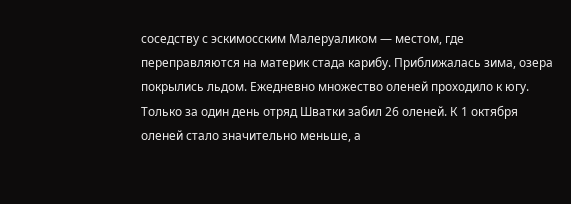соседству с эскимосским Малеруаликом — местом, где переправляются на материк стада карибу. Приближалась зима, озера покрылись льдом. Ежедневно множество оленей проходило к югу. Только за один день отряд Шватки забил 26 оленей. К 1 октября оленей стало значительно меньше, а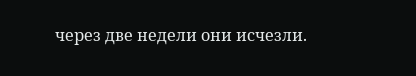через две недели они исчезли.